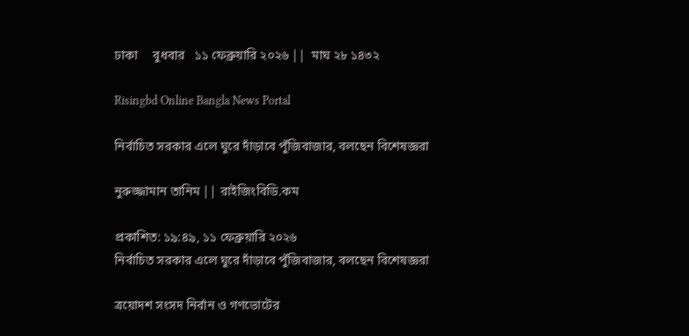ঢাকা     বুধবার   ১১ ফেব্রুয়ারি ২০২৬ ||  মাঘ ২৮ ১৪৩২

Risingbd Online Bangla News Portal

নির্বাচিত সরকার এলে ঘুরে দাঁড়াবে পুঁজিবাজার, বলছেন বিশেষজ্ঞরা

নুরুজ্জামান তানিম || রাইজিংবিডি.কম

প্রকাশিত: ১৯:৪৯, ১১ ফেব্রুয়ারি ২০২৬
নির্বাচিত সরকার এলে ঘুরে দাঁড়াবে পুঁজিবাজার, বলছেন বিশেষজ্ঞরা

ত্রয়োদশ সংসদ নির্বান ও গণভোটের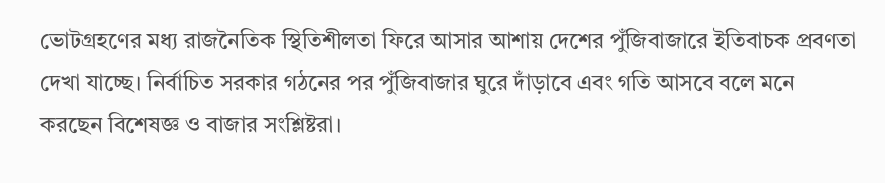ভোটগ্রহণের মধ্য রাজনৈতিক স্থিতিশীলতা ফিরে আসার আশায় দেশের পুঁজিবাজারে ইতিবাচক প্রবণতা দেখা যাচ্ছে। নির্বাচিত সরকার গঠনের পর পুঁজিবাজার ঘুরে দাঁড়াবে এবং গতি আসবে বলে মনে করছেন বিশেষজ্ঞ ও বাজার সংশ্লিষ্টরা।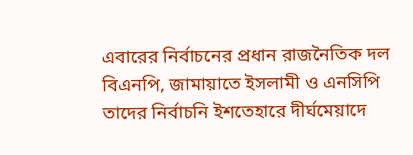এবারের নির্বাচনের প্রধান রাজনৈতিক দল বিএনপি, জামায়াতে ইসলামী ও এনসিপি তাদের নির্বাচনি ইশতেহারে দীর্ঘমেয়াদে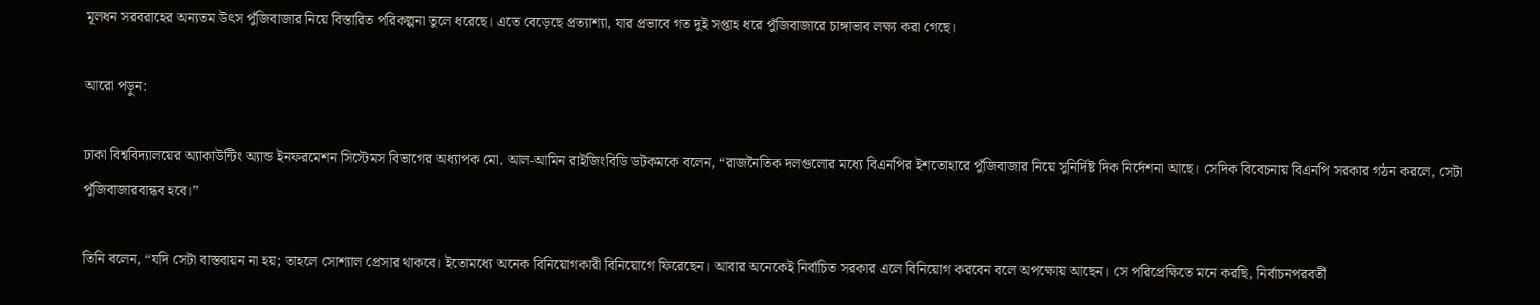মূলধন সরবরাহের অন্যতম উৎস পুঁজিবাজার নিয়ে বিস্তারিত পরিকল্পনা তুলে ধরেছে। এতে বেড়েছে প্রত্যাশ্যা, যার প্রভাবে গত দুই সপ্তাহ ধরে পুঁজিবাজারে চাঙ্গাভাব লক্ষ্য করা গেছে।

আরো পড়ুন:

ঢাকা বিশ্ববিদ্যালয়ের অ্যাকাউন্টিং অ্যান্ড ইনফরমেশন সিস্টেমস বিভাগের অধ্যাপক মো. আল-আমিন রাইজিংবিডি ডটকমকে বলেন, “রাজনৈতিক দলগুলোর মধ্যে বিএনপির ইশতোহারে পুঁজিবাজার নিয়ে সুনির্দিষ্ট দিক নির্দেশনা আছে। সেদিক বিবেচনায় বিএনপি সরকার গঠন করলে, সেটা পুঁজিবাজারবান্ধব হবে।”

তিনি বলেন, “যদি সেটা বাস্তবায়ন না হয়; তাহলে সোশ্যাল প্রেসার থাকবে। ইতোমধ্যে অনেক বিনিয়োগকারী বিনিয়োগে ফিরেছেন। আবার অনেকেই নির্বাচিত সরকার এলে বিনিয়োগ করবেন বলে অপক্ষোয় আছেন। সে পরিপ্রেক্ষিতে মনে করছি, নির্বাচনপরবর্তী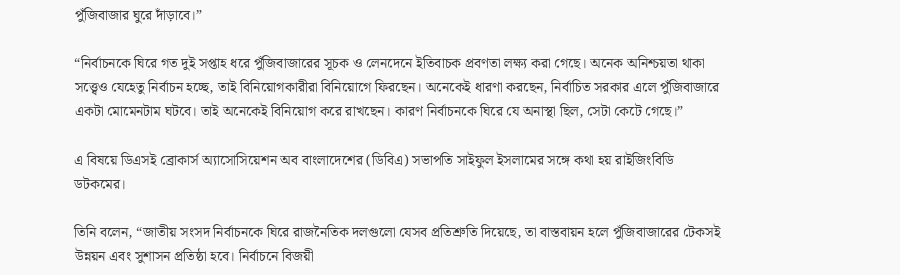পুঁজিবাজার ঘুরে দাঁড়াবে।”

“নির্বাচনকে ঘিরে গত দুই সপ্তাহ ধরে পুঁজিবাজারের সূচক ও লেনদেনে ইতিবাচক প্রবণতা লক্ষ্য করা গেছে। অনেক অনিশ্চয়তা থাকা সত্ত্বেও যেহেতু নির্বাচন হচ্ছে, তাই বিনিয়োগকারীরা বিনিয়োগে ফিরছেন। অনেকেই ধারণা করছেন, নির্বাচিত সরকার এলে পুঁজিবাজারে একটা মোমেনটাম ঘটবে। তাই অনেকেই বিনিয়োগ করে রাখছেন। কারণ নির্বাচনকে ঘিরে যে অনাস্থা ছিল, সেটা কেটে গেছে।”

এ বিষয়ে ডিএসই ব্রোকার্স অ্যাসোসিয়েশন অব বাংলাদেশের (ডিবিএ) সভাপতি সাইফুল ইসলামের সঙ্গে কথা হয় রাইজিংবিডি ডটকমের।

তিনি বলেন, “জাতীয় সংসদ নির্বাচনকে ঘিরে রাজনৈতিক দলগুলো যেসব প্রতিশ্রুতি দিয়েছে, তা বাস্তবায়ন হলে পুঁজিবাজারের টেকসই উন্নয়ন এবং সুশাসন প্রতিষ্ঠা হবে। নির্বাচনে বিজয়ী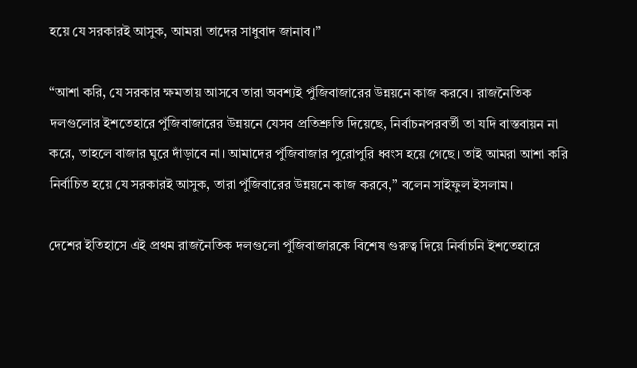হয়ে যে সরকারই আসুক, আমরা তাদের সাধুবাদ জানাব।”

“আশা করি, যে সরকার ক্ষমতায় আসবে তারা অবশ্যই পুঁজিবাজারের উন্নয়নে কাজ করবে। রাজনৈতিক দলগুলোর ইশতেহারে পুঁজিবাজারের উন্নয়নে যেসব প্রতিশ্রুতি দিয়েছে, নির্বাচনপরবর্তী তা যদি বাস্তবায়ন না করে, তাহলে বাজার ঘুরে দাঁড়াবে না। আমাদের পুঁজিবাজার পুরোপুরি ধ্বংস হয়ে গেছে। তাই আমরা আশা করি নির্বাচিত হয়ে যে সরকারই আসুক, তারা পুঁজিবারের উন্নয়নে কাজ করবে,” বলেন সাইফুল ইসলাম।

দেশের ইতিহাসে এই প্রথম রাজনৈতিক দলগুলো পুঁজিবাজারকে বিশেষ গুরুত্ব দিয়ে নির্বাচনি ইশতেহারে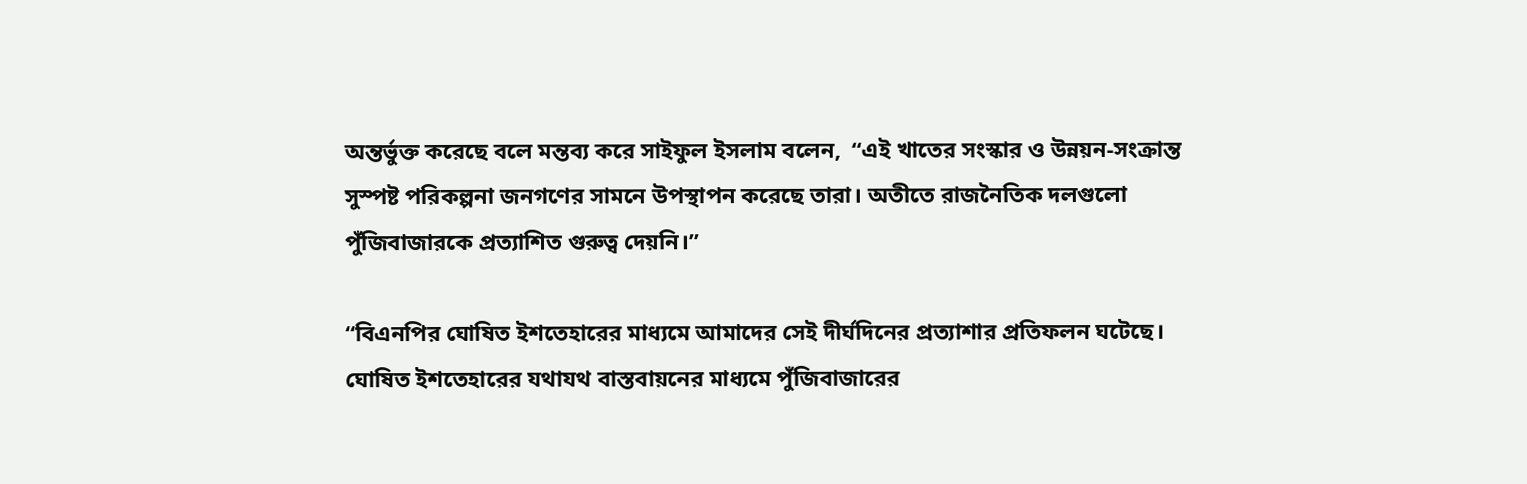অন্তর্ভুক্ত করেছে বলে মন্তব্য করে সাইফুল ইসলাম বলেন,  “এই খাতের সংস্কার ও উন্নয়ন-সংক্রান্ত সুস্পষ্ট পরিকল্পনা জনগণের সামনে উপস্থাপন করেছে তারা। অতীতে রাজনৈতিক দলগুলো পুঁজিবাজারকে প্রত্যাশিত গুরুত্ব দেয়নি।”

“বিএনপির ঘোষিত ইশতেহারের মাধ্যমে আমাদের সেই দীর্ঘদিনের প্রত্যাশার প্রতিফলন ঘটেছে। ঘোষিত ইশতেহারের যথাযথ বাস্তবায়নের মাধ্যমে পুঁজিবাজারের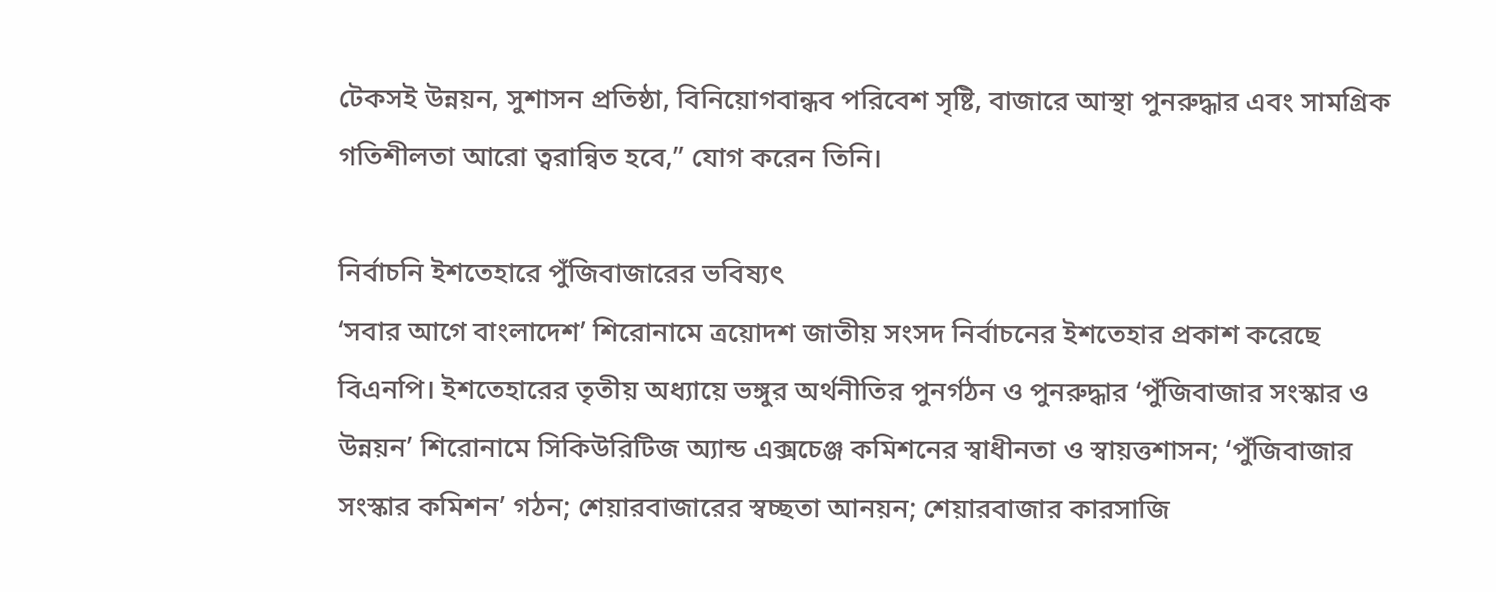টেকসই উন্নয়ন, সুশাসন প্রতিষ্ঠা, বিনিয়োগবান্ধব পরিবেশ সৃষ্টি, বাজারে আস্থা পুনরুদ্ধার এবং সামগ্রিক গতিশীলতা আরো ত্বরান্বিত হবে,” যোগ করেন তিনি।

নির্বাচনি ইশতেহারে পুঁজিবাজারের ভবিষ্যৎ
‘সবার আগে বাংলাদেশ’ শিরোনামে ত্রয়োদশ জাতীয় সংসদ নির্বাচনের ইশতেহার প্রকাশ করেছে বিএনপি। ইশতেহারের তৃতীয় অধ্যায়ে ভঙ্গুর অর্থনীতির পুনর্গঠন ও পুনরুদ্ধার ‘পুঁজিবাজার সংস্কার ও উন্নয়ন’ শিরোনামে সিকিউরিটিজ অ্যান্ড এক্সচেঞ্জ কমিশনের স্বাধীনতা ও স্বায়ত্তশাসন; ‘পুঁজিবাজার সংস্কার কমিশন’ গঠন; শেয়ারবাজারের স্বচ্ছতা আনয়ন; শেয়ারবাজার কারসাজি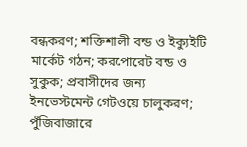বন্ধকরণ; শক্তিশালী বন্ড ও ইক্যুইটি মার্কেট গঠন; করপোরেট বন্ড ও সুকুক; প্রবাসীদের জন্য ইনভেস্টমেন্ট গেটওয়ে চালুকরণ; পুঁজিবাজারে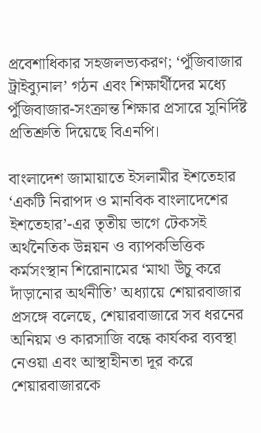প্রবেশাধিকার সহজলভ্যকরণ; ‘পুঁজিবাজার ট্রাইব্যুনাল’ গঠন এবং শিক্ষার্থীদের মধ্যে পুঁজিবাজার-সংক্রান্ত শিক্ষার প্রসারে সুনির্দিষ্ট প্রতিশ্রুতি দিয়েছে বিএনপি।

বাংলাদেশ জামায়াতে ইসলামীর ইশতেহার ‘একটি নিরাপদ ও মানবিক বাংলাদেশের ইশতেহার’-এর তৃতীয় ভাগে টেকসই অর্থনৈতিক উন্নয়ন ও ব্যাপকভিত্তিক কর্মসংস্থান শিরোনামের ‘মাথা উঁচু করে দাঁড়ানোর অর্থনীতি’ অধ্যায়ে শেয়ারবাজার প্রসঙ্গে বলেছে, শেয়ারবাজারে সব ধরনের অনিয়ম ও কারসাজি বন্ধে কার্যকর ব্যবস্থা নেওয়া এবং আস্থাহীনতা দূর করে শেয়ারবাজারকে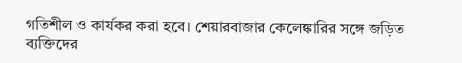গতিশীল ও কার্যকর করা হবে। শেয়ারবাজার কেলেঙ্কারির সঙ্গে জড়িত ব্যক্তিদের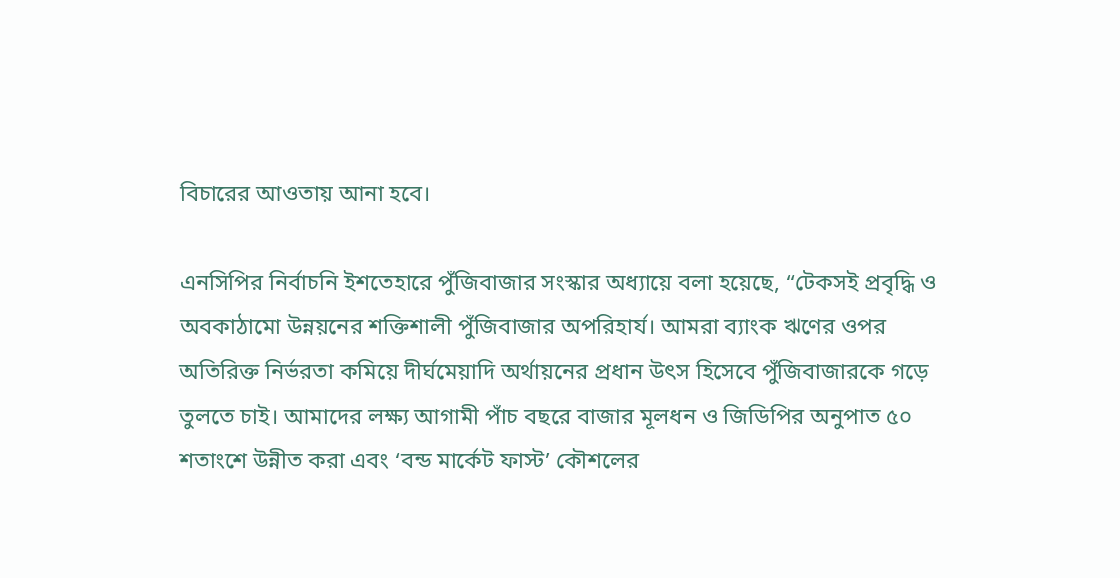বিচারের আওতায় আনা হবে।

এনসিপির নির্বাচনি ইশতেহারে পুঁজিবাজার সংস্কার অধ্যায়ে বলা হয়েছে, “টেকসই প্রবৃদ্ধি ও অবকাঠামো উন্নয়নের শক্তিশালী পুঁজিবাজার অপরিহার্য। আমরা ব্যাংক ঋণের ওপর অতিরিক্ত নির্ভরতা কমিয়ে দীর্ঘমেয়াদি অর্থায়নের প্রধান উৎস হিসেবে পুঁজিবাজারকে গড়ে তুলতে চাই। আমাদের লক্ষ্য আগামী পাঁচ বছরে বাজার মূলধন ও জিডিপির অনুপাত ৫০ শতাংশে উন্নীত করা এবং ‘বন্ড মার্কেট ফাস্ট’ কৌশলের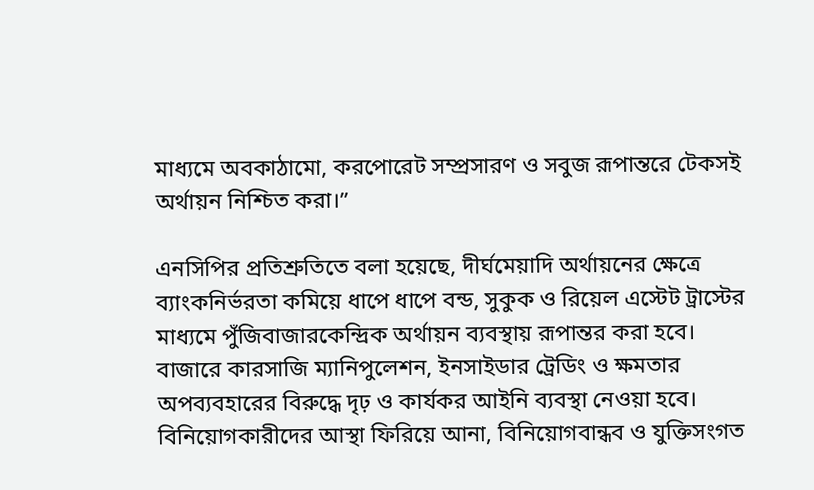মাধ্যমে অবকাঠামো, করপোরেট সম্প্রসারণ ও সবুজ রূপান্তরে টেকসই অর্থায়ন নিশ্চিত করা।”

এনসিপির প্রতিশ্রুতিতে বলা হয়েছে, দীর্ঘমেয়াদি অর্থায়নের ক্ষেত্রে ব্যাংকনির্ভরতা কমিয়ে ধাপে ধাপে বন্ড, সুকুক ও রিয়েল এস্টেট ট্রাস্টের মাধ্যমে পুঁজিবাজারকেন্দ্রিক অর্থায়ন ব্যবস্থায় রূপান্তর করা হবে। বাজারে কারসাজি ম্যানিপুলেশন, ইনসাইডার ট্রেডিং ও ক্ষমতার অপব্যবহারের বিরুদ্ধে দৃঢ় ও কার্যকর আইনি ব্যবস্থা নেওয়া হবে। বিনিয়োগকারীদের আস্থা ফিরিয়ে আনা, বিনিয়োগবান্ধব ও যুক্তিসংগত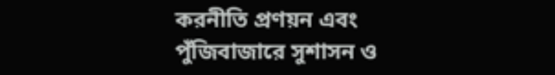করনীতি প্রণয়ন এবং পুঁজিবাজারে সুশাসন ও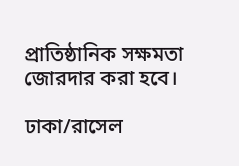প্রাতিষ্ঠানিক সক্ষমতা জোরদার করা হবে।

ঢাকা/রাসেল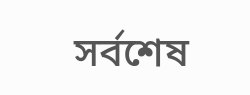সর্বশেষ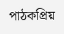পাঠকপ্রিয়